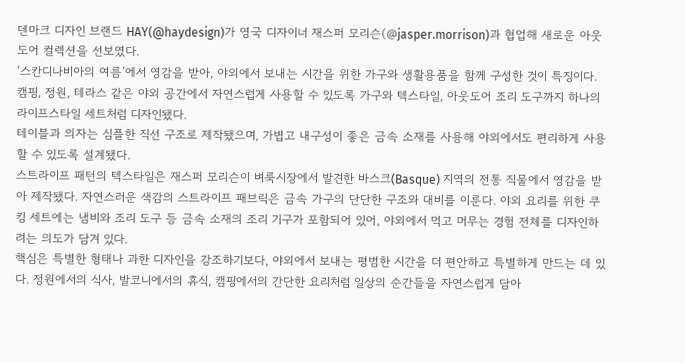덴마크 디자인 브랜드 HAY(@haydesign)가 영국 디자이너 재스퍼 모리슨(@jasper.morrison)과 협업해 새로운 아웃도어 컬렉션을 선보였다.
‘스칸디나비아의 여름’에서 영감을 받아, 야외에서 보내는 시간을 위한 가구와 생활용품을 함께 구성한 것이 특징이다. 캠핑, 정원, 테라스 같은 야외 공간에서 자연스럽게 사용할 수 있도록 가구와 텍스타일, 아웃도어 조리 도구까지 하나의 라이프스타일 세트처럼 디자인됐다.
테이블과 의자는 심플한 직선 구조로 제작됐으며, 가볍고 내구성이 좋은 금속 소재를 사용해 야외에서도 편리하게 사용할 수 있도록 설계됐다.
스트라이프 패턴의 텍스타일은 재스퍼 모리슨이 벼룩시장에서 발견한 바스크(Basque) 지역의 전통 직물에서 영감을 받아 제작됐다. 자연스러운 색감의 스트라이프 패브릭은 금속 가구의 단단한 구조와 대비를 이룬다. 야외 요리를 위한 쿠킹 세트에는 냄비와 조리 도구 등 금속 소재의 조리 기구가 포함되어 있어, 야외에서 먹고 머무는 경험 전체를 디자인하려는 의도가 담겨 있다.
핵심은 특별한 형태나 과한 디자인을 강조하기보다, 야외에서 보내는 평범한 시간을 더 편안하고 특별하게 만드는 데 있다. 정원에서의 식사, 발코니에서의 휴식, 캠핑에서의 간단한 요리처럼 일상의 순간들을 자연스럽게 담아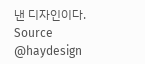낸 디자인이다.
Source @haydesign